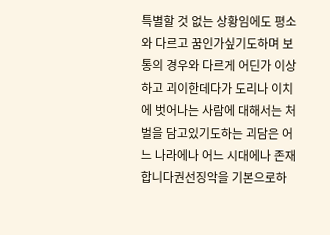특별할 것 없는 상황임에도 평소와 다르고 꿈인가싶기도하며 보통의 경우와 다르게 어딘가 이상하고 괴이한데다가 도리나 이치에 벗어나는 사람에 대해서는 처벌을 담고있기도하는 괴담은 어느 나라에나 어느 시대에나 존재합니다권선징악을 기본으로하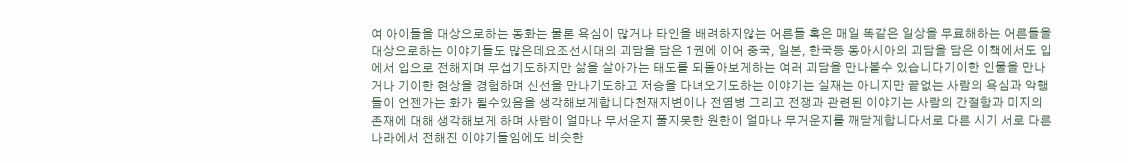여 아이들을 대상으로하는 동화는 물론 욕심이 많거나 타인을 배려하지않는 어른들 혹은 매일 똑같은 일상을 무료해하는 어른들을 대상으로하는 이야기들도 많은데요조선시대의 괴담을 담은 1권에 이어 중국, 일본, 한국등 동아시아의 괴담을 담은 이책에서도 입에서 입으로 전해지며 무섭기도하지만 삶을 살아가는 태도를 되돌아보게하는 여러 괴담을 만나볼수 있습니다기이한 인물을 만나거나 기이한 현상을 경험하며 신선을 만나기도하고 저승을 다녀오기도하는 이야기는 실재는 아니지만 끝없는 사람의 욕심과 악행들이 언젠가는 화가 될수있음을 생각해보게합니다천재지변이나 전염병 그리고 전쟁과 관련된 이야기는 사람의 간절함과 미지의 존재에 대해 생각해보게 하며 사람이 얼마나 무서운지 풀지못한 원한이 얼마나 무거운지를 깨닫게합니다서로 다른 시기 서로 다른 나라에서 전해진 이야기들임에도 비슷한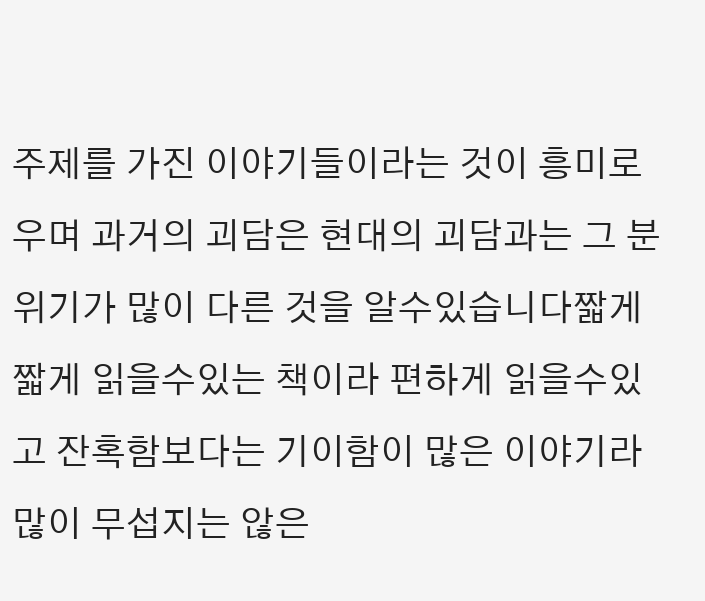주제를 가진 이야기들이라는 것이 흥미로우며 과거의 괴담은 현대의 괴담과는 그 분위기가 많이 다른 것을 알수있습니다짧게짧게 읽을수있는 책이라 편하게 읽을수있고 잔혹함보다는 기이함이 많은 이야기라 많이 무섭지는 않은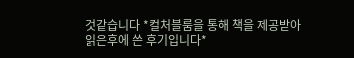것같습니다 *컬처블룸을 통해 책을 제공받아 읽은후에 쓴 후기입니다*